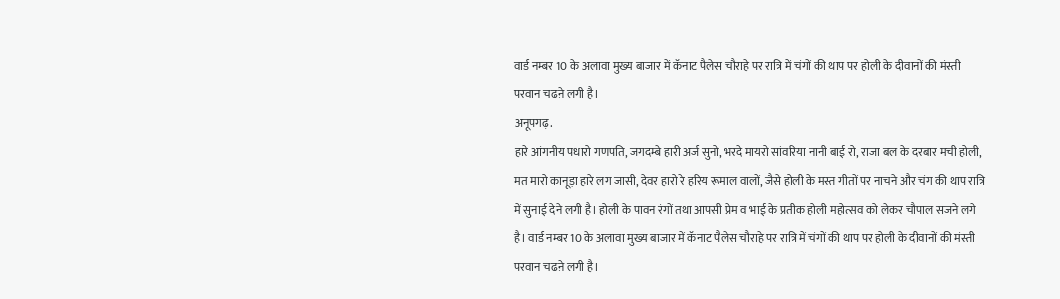वार्ड नम्बर 10 के अलावा मुख्य बाजार में कॅनाट पैलेस चौराहे पर रात्रि में चंगों की थाप पर होली के दीवानों की मंस्ती परवान चढऩे लगी है।
अनूपगढ़.
हारे आंगनीय पधारो गणपति, जगदम्बे हारी अर्ज सुनो, भरदे मायरो सांवरिया नानी बाई रो, राजा बल के दरबार मची होली, मत मारो कानूड़ा हारे लग जासी, देवर हारो रे हरिय रूमाल वालों, जैसे होली के मस्त गीतों पर नाचने और चंग की थाप रात्रि में सुनाई देने लगी है। होली के पावन रंगों तथा आपसी प्रेम व भाई के प्रतीक होली महोत्सव को लेकर चौपाल सजने लगे है। वार्ड नम्बर 10 के अलावा मुख्य बाजार में कॅनाट पैलेस चौराहे पर रात्रि में चंगों की थाप पर होली के दीवानों की मंस्ती परवान चढऩे लगी है।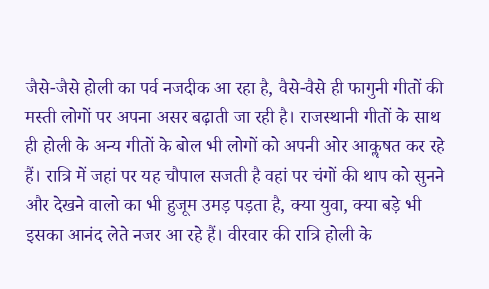जैसे-जैसे होली का पर्व नजदीक आ रहा है, वैसे-वैसे ही फागुनी गीतों की मस्ती लोगों पर अपना असर बढ़ाती जा रही है। राजस्थानी गीतों के साथ ही होली के अन्य गीतों के बोल भी लोगों को अपनी ओर आकॢषत कर रहे हैं। रात्रि में जहां पर यह चौपाल सजती है वहां पर चंगों की थाप को सुनने और देखने वालो का भी हुजूम उमड़ पड़ता है, क्या युवा, क्या बड़े भी इसका आनंद लेते नजर आ रहे हैं। वीरवार की रात्रि होली के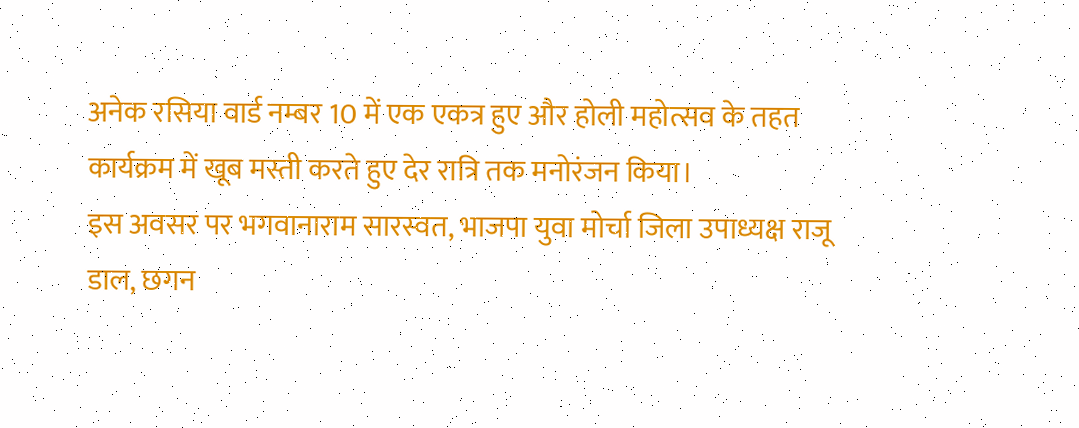अनेक रसिया वार्ड नम्बर 10 में एक एकत्र हुए और होली महोत्सव के तहत कार्यक्रम में खूब मस्ती करते हुए देर रात्रि तक मनोरंजन किया।
इस अवसर पर भगवानाराम सारस्वत, भाजपा युवा मोर्चा जिला उपाध्यक्ष राजू डाल, छगन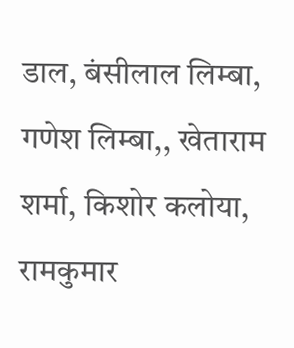डाल, बंसीलाल लिम्बा, गणेश लिम्बा,, खेताराम शर्मा, किशोर कलोया, रामकुमार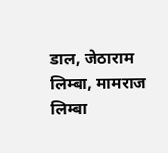डाल, जेठाराम लिम्बा, मामराज लिम्बा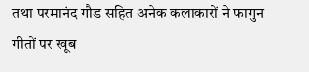तथा परमानंद गौड सहित अनेक कलाकारों ने फागुन गीतों पर खूब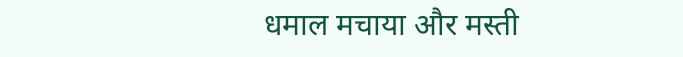धमाल मचाया और मस्ती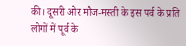की। दूसरी ओर मौज-मस्ती के इस पर्व के प्रति लोगों में पूर्व के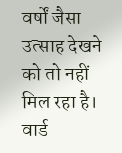वर्षों जैसा उत्साह देखने को तो नहीं मिल रहा है। वार्ड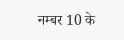नम्बर 10 के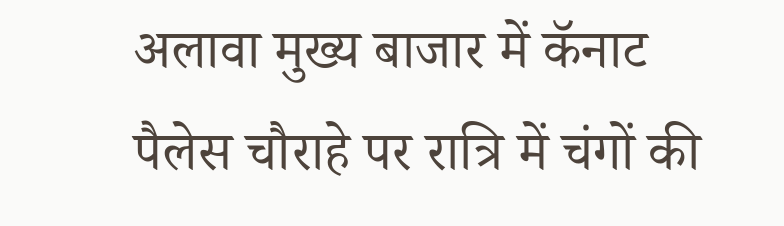अलावा मुख्य बाजार में कॅनाट पैलेस चौराहे पर रात्रि में चंगों की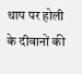थाप पर होली के दीवानों की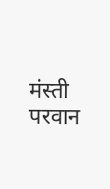मंस्ती परवान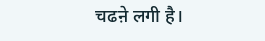चढऩे लगी है।